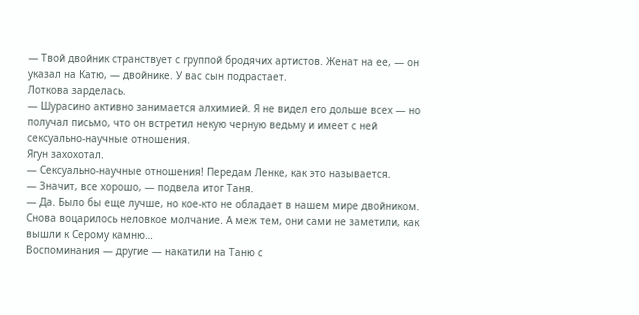— Твой двойник странствует с группой бродячих артистов. Женат на ее, — он указал на Катю, — двойнике. У вас сын подрастает.
Лоткова зарделась.
— Шурасино активно занимается алхимией. Я не видел его дольше всех — но получал письмо, что он встретил некую черную ведьму и имеет с ней сексуально-научные отношения.
Ягун захохотал.
— Сексуально-научные отношения! Передам Ленке, как это называется.
— Значит, все хорошо, — подвела итог Таня.
— Да. Было бы еще лучше, но кое-кто не обладает в нашем мире двойником.
Снова воцарилось неловкое молчание. А меж тем, они сами не заметили, как вышли к Серому камню…
Воспоминания — другие — накатили на Таню с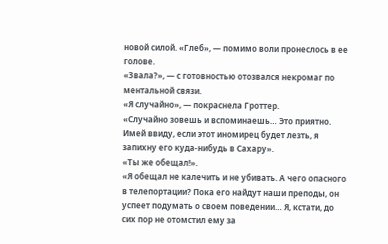новой силой. «Глеб», — помимо воли пронеслось в ее голове.
«Звала?», — с готовностью отозвался некромаг по ментальной связи.
«Я случайно», — покраснела Гроттер.
«Случайно зовешь и вспоминаешь… Это приятно. Имей ввиду, если этот иномирец будет лезть, я запихну его куда-нибудь в Сахару».
«Ты же обещал!».
«Я обещал не калечить и не убивать. А чего опасного в телепортации? Пока его найдут наши преподы, он успеет подумать о своем поведении… Я, кстати, до сих пор не отомстил ему за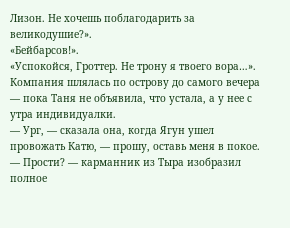Лизон. Не хочешь поблагодарить за великодушие?».
«Бейбарсов!».
«Успокойся, Гроттер. Не трону я твоего вора…».
Компания шлялась по острову до самого вечера — пока Таня не объявила, что устала, а у нее с утра индивидуалки.
— Ург, — сказала она, когда Ягун ушел провожать Катю, — прошу, оставь меня в покое.
— Прости? — карманник из Тыра изобразил полное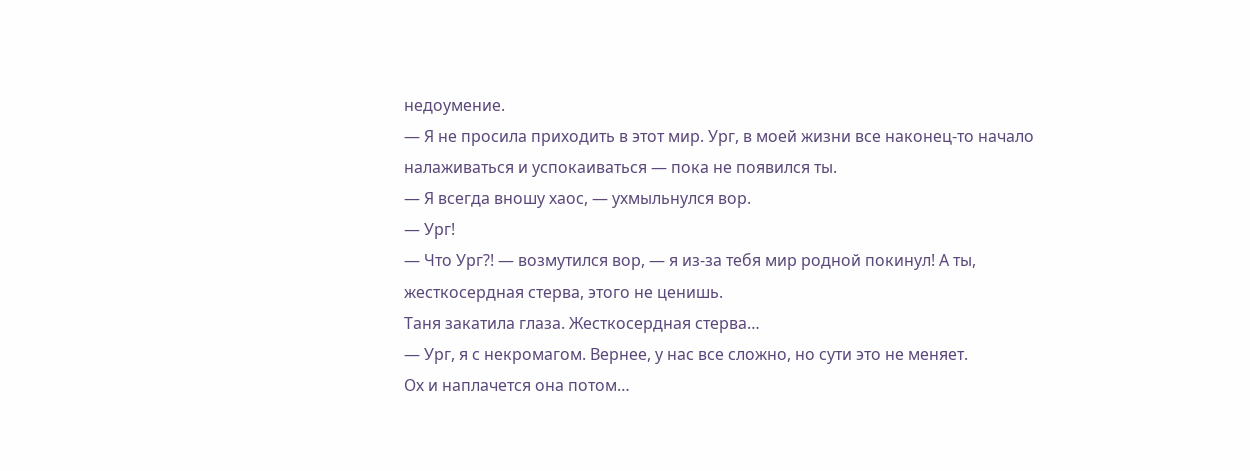недоумение.
— Я не просила приходить в этот мир. Ург, в моей жизни все наконец-то начало налаживаться и успокаиваться — пока не появился ты.
— Я всегда вношу хаос, — ухмыльнулся вор.
— Ург!
— Что Ург?! — возмутился вор, — я из-за тебя мир родной покинул! А ты, жесткосердная стерва, этого не ценишь.
Таня закатила глаза. Жесткосердная стерва…
— Ург, я с некромагом. Вернее, у нас все сложно, но сути это не меняет.
Ох и наплачется она потом…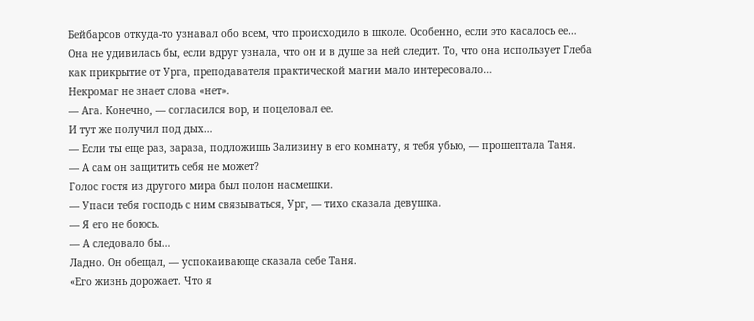Бейбарсов откуда-то узнавал обо всем, что происходило в школе. Особенно, если это касалось ее…
Она не удивилась бы, если вдруг узнала, что он и в душе за ней следит. То, что она использует Глеба как прикрытие от Урга, преподавателя практической магии мало интересовало…
Некромаг не знает слова «нет».
— Ага. Конечно, — согласился вор, и поцеловал ее.
И тут же получил под дых…
— Если ты еще раз, зараза, подложишь Зализину в его комнату, я тебя убью, — прошептала Таня.
— А сам он защитить себя не может?
Голос гостя из другого мира был полон насмешки.
— Упаси тебя господь с ним связываться, Ург, — тихо сказала девушка.
— Я его не боюсь.
— А следовало бы…
Ладно. Он обещал, — успокаивающе сказала себе Таня.
«Его жизнь дорожает. Что я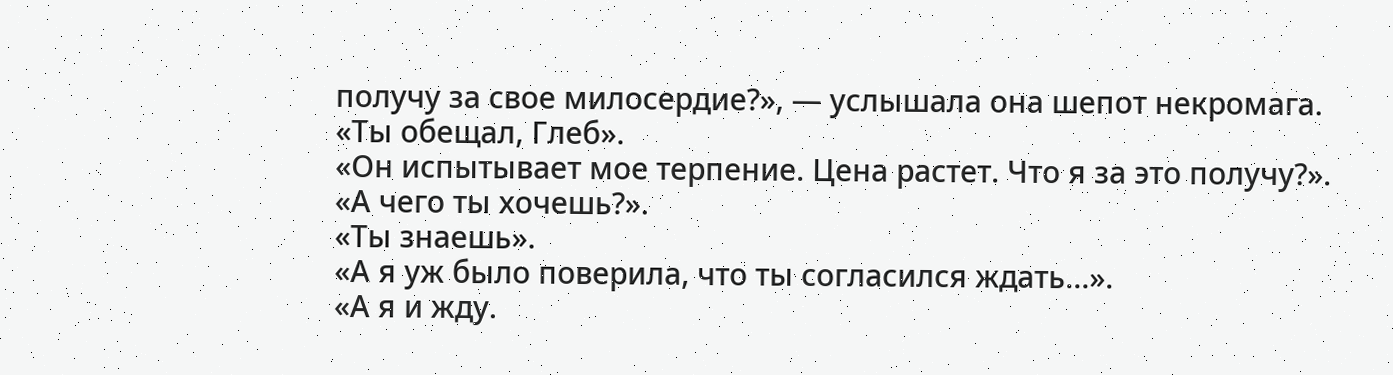получу за свое милосердие?», — услышала она шепот некромага.
«Ты обещал, Глеб».
«Он испытывает мое терпение. Цена растет. Что я за это получу?».
«А чего ты хочешь?».
«Ты знаешь».
«А я уж было поверила, что ты согласился ждать…».
«А я и жду.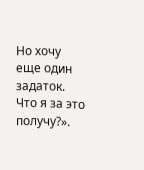Но хочу еще один задаток. Что я за это получу?».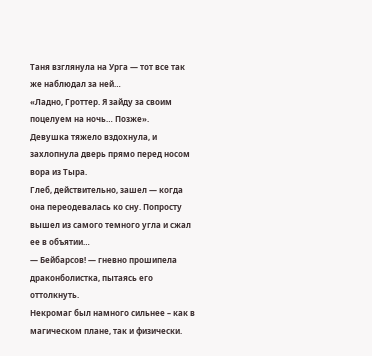Таня взглянула на Урга — тот все так же наблюдал за ней…
«Ладно, Гроттер. Я зайду за своим поцелуем на ночь… Позже».
Девушка тяжело вздохнула, и захлопнула дверь прямо перед носом вора из Тыра.
Глеб, действительно, зашел — когда она переодевалась ко сну. Попросту вышел из самого темного угла и сжал ее в объятии…
— Бейбарсов! — гневно прошипела драконболистка, пытаясь его оттолкнуть.
Некромаг был намного сильнее – как в магическом плане, так и физически.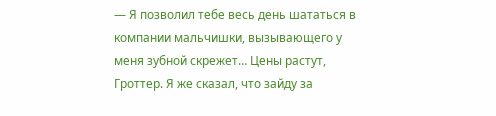— Я позволил тебе весь день шататься в компании мальчишки, вызывающего у меня зубной скрежет… Цены растут, Гроттер. Я же сказал, что зайду за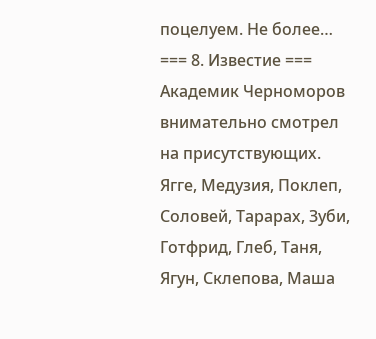поцелуем. Не более…
=== 8. Известие ===
Академик Черноморов внимательно смотрел на присутствующих.
Ягге, Медузия, Поклеп, Соловей, Тарарах, Зуби, Готфрид, Глеб, Таня, Ягун, Склепова, Маша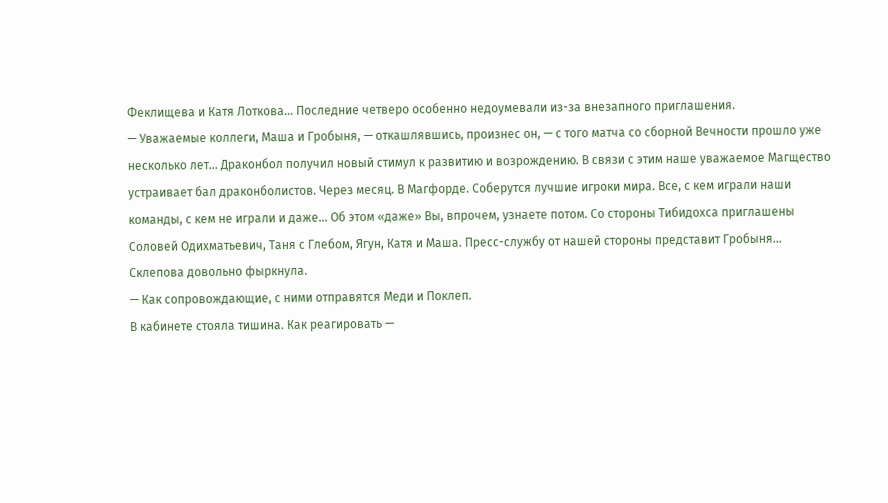Феклищева и Катя Лоткова… Последние четверо особенно недоумевали из-за внезапного приглашения.
— Уважаемые коллеги, Маша и Гробыня, — откашлявшись, произнес он, — с того матча со сборной Вечности прошло уже несколько лет… Драконбол получил новый стимул к развитию и возрождению. В связи с этим наше уважаемое Магщество устраивает бал драконболистов. Через месяц. В Магфорде. Соберутся лучшие игроки мира. Все, с кем играли наши команды, с кем не играли и даже… Об этом «даже» Вы, впрочем, узнаете потом. Со стороны Тибидохса приглашены Соловей Одихматьевич, Таня с Глебом, Ягун, Катя и Маша. Пресс-службу от нашей стороны представит Гробыня…
Склепова довольно фыркнула.
— Как сопровождающие, с ними отправятся Меди и Поклеп.
В кабинете стояла тишина. Как реагировать —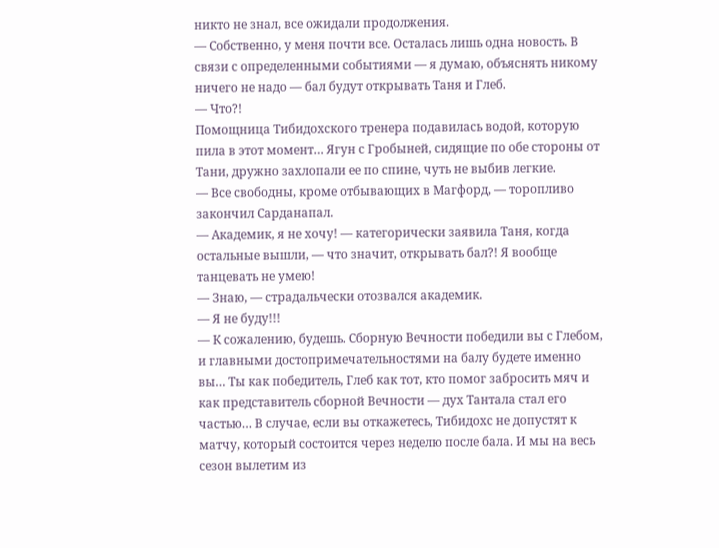никто не знал, все ожидали продолжения.
— Собственно, у меня почти все. Осталась лишь одна новость. В связи с определенными событиями — я думаю, объяснять никому ничего не надо — бал будут открывать Таня и Глеб.
— Что?!
Помощница Тибидохского тренера подавилась водой, которую пила в этот момент… Ягун с Гробыней, сидящие по обе стороны от Тани, дружно захлопали ее по спине, чуть не выбив легкие.
— Все свободны, кроме отбывающих в Магфорд, — торопливо закончил Сарданапал.
— Академик, я не хочу! — категорически заявила Таня, когда остальные вышли, — что значит, открывать бал?! Я вообще танцевать не умею!
— Знаю, — страдальчески отозвался академик.
— Я не буду!!!
— К сожалению, будешь. Сборную Вечности победили вы с Глебом, и главными достопримечательностями на балу будете именно вы… Ты как победитель, Глеб как тот, кто помог забросить мяч и как представитель сборной Вечности — дух Тантала стал его частью… В случае, если вы откажетесь, Тибидохс не допустят к матчу, который состоится через неделю после бала. И мы на весь сезон вылетим из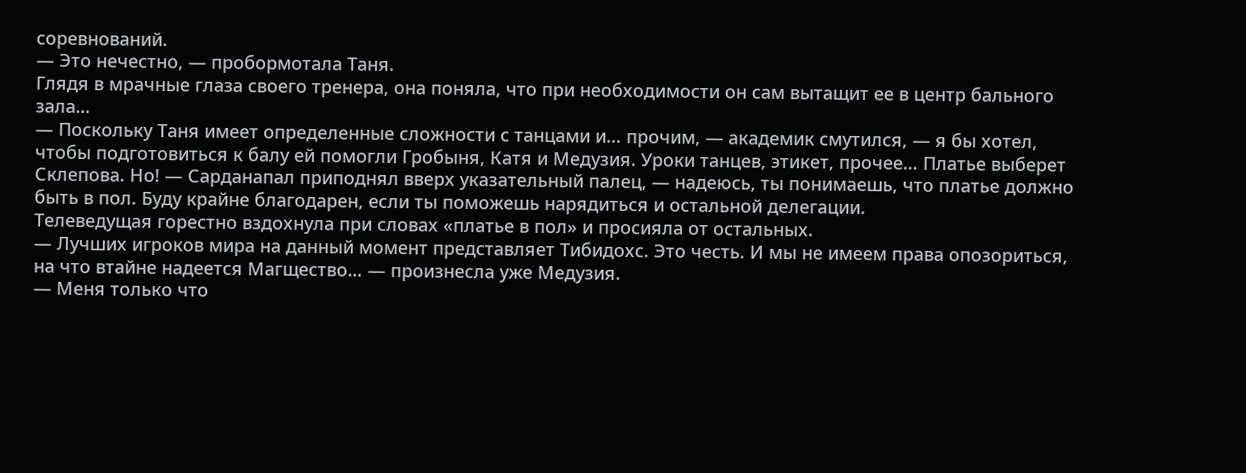соревнований.
— Это нечестно, — пробормотала Таня.
Глядя в мрачные глаза своего тренера, она поняла, что при необходимости он сам вытащит ее в центр бального зала…
— Поскольку Таня имеет определенные сложности с танцами и… прочим, — академик смутился, — я бы хотел, чтобы подготовиться к балу ей помогли Гробыня, Катя и Медузия. Уроки танцев, этикет, прочее… Платье выберет Склепова. Но! — Сарданапал приподнял вверх указательный палец, — надеюсь, ты понимаешь, что платье должно быть в пол. Буду крайне благодарен, если ты поможешь нарядиться и остальной делегации.
Телеведущая горестно вздохнула при словах «платье в пол» и просияла от остальных.
— Лучших игроков мира на данный момент представляет Тибидохс. Это честь. И мы не имеем права опозориться, на что втайне надеется Магщество… — произнесла уже Медузия.
— Меня только что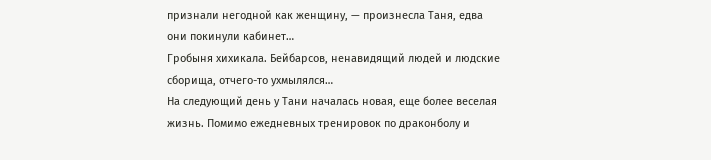признали негодной как женщину, — произнесла Таня, едва они покинули кабинет…
Гробыня хихикала. Бейбарсов, ненавидящий людей и людские сборища, отчего-то ухмылялся…
На следующий день у Тани началась новая, еще более веселая жизнь. Помимо ежедневных тренировок по драконболу и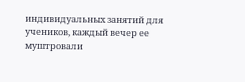индивидуальных занятий для учеников, каждый вечер ее муштровали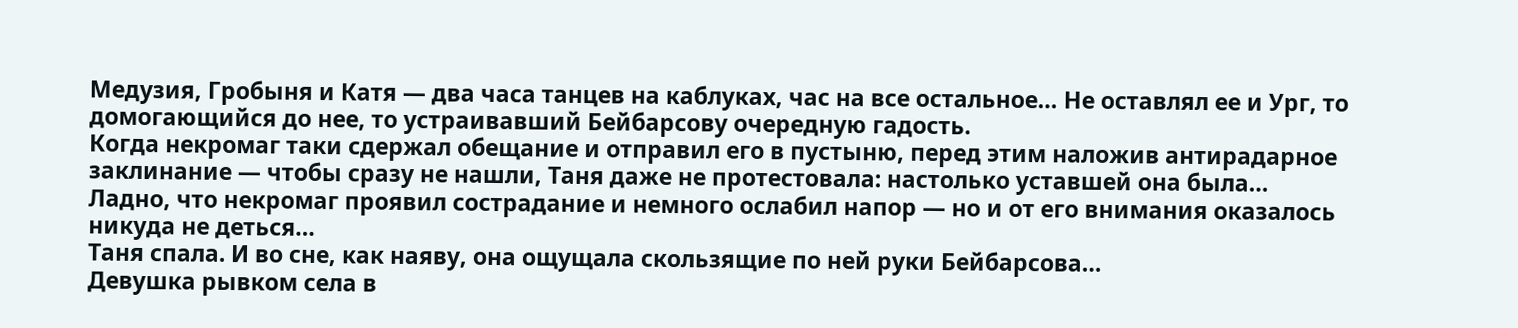Медузия, Гробыня и Катя — два часа танцев на каблуках, час на все остальное… Не оставлял ее и Ург, то домогающийся до нее, то устраивавший Бейбарсову очередную гадость.
Когда некромаг таки сдержал обещание и отправил его в пустыню, перед этим наложив антирадарное заклинание — чтобы сразу не нашли, Таня даже не протестовала: настолько уставшей она была…
Ладно, что некромаг проявил сострадание и немного ослабил напор — но и от его внимания оказалось никуда не деться…
Таня спала. И во сне, как наяву, она ощущала скользящие по ней руки Бейбарсова…
Девушка рывком села в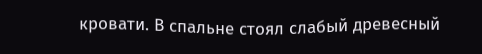кровати. В спальне стоял слабый древесный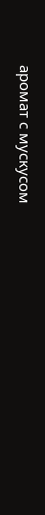аромат с мускусом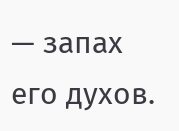— запах его духов.